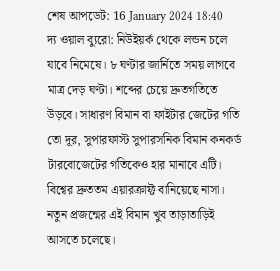শেষ আপডেট: 16 January 2024 18:40
দ্য ওয়াল ব্যুরো: নিউইয়র্ক থেকে লন্ডন চলে যাবে নিমেষে। ৮ ঘণ্টার জার্নিতে সময় লাগবে মাত্র দেড় ঘণ্টা। শব্দের চেয়ে দ্রুতগতিতে উড়বে। সাধারণ বিমান বা ফাইটার জেটের গতি তো দূর, সুপারফাস্ট সুপারসনিক বিমান কনকর্ড টারবোজেটের গতিকেও হার মানাবে এটি। বিশ্বের দ্রুততম এয়ারক্রাফ্ট বানিয়েছে নাসা। নতুন প্রজন্মের এই বিমান খুব তাড়াতাড়িই আসতে চলেছে।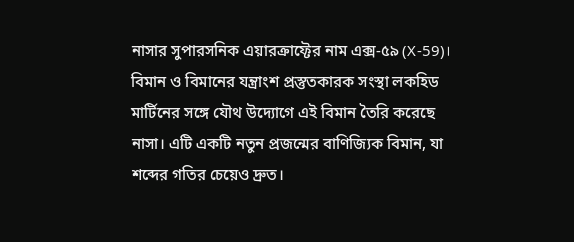নাসার সুপারসনিক এয়ারক্রাফ্টের নাম এক্স-৫৯ (X-59)। বিমান ও বিমানের যন্ত্রাংশ প্রস্তুতকারক সংস্থা লকহিড মার্টিনের সঙ্গে যৌথ উদ্যোগে এই বিমান তৈরি করেছে নাসা। এটি একটি নতুন প্রজন্মের বাণিজ্যিক বিমান, যা শব্দের গতির চেয়েও দ্রুত।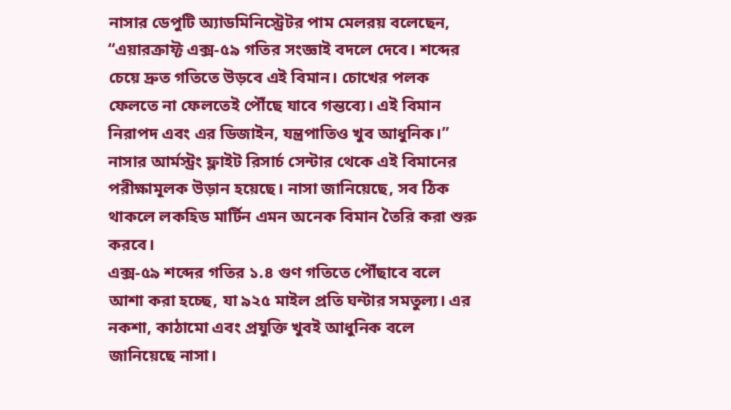নাসার ডেপুটি অ্যাডমিনিস্ট্রেটর পাম মেলরয় বলেছেন, “এয়ারক্রাফ্ট এক্স-৫৯ গতির সংজ্ঞাই বদলে দেবে। শব্দের চেয়ে দ্রুত গতিতে উড়বে এই বিমান। চোখের পলক ফেলতে না ফেলতেই পৌঁছে যাবে গন্তব্যে। এই বিমান নিরাপদ এবং এর ডিজাইন, যন্ত্রপাতিও খুব আধুনিক।” নাসার আর্মস্ট্রং ফ্লাইট রিসার্চ সেন্টার থেকে এই বিমানের পরীক্ষামূলক উড়ান হয়েছে। নাসা জানিয়েছে, সব ঠিক থাকলে লকহিড মার্টিন এমন অনেক বিমান তৈরি করা শুরু করবে।
এক্স-৫৯ শব্দের গতির ১.৪ গুণ গতিতে পৌঁছাবে বলে আশা করা হচ্ছে, যা ৯২৫ মাইল প্রতি ঘন্টার সমতুল্য। এর নকশা, কাঠামো এবং প্রযুক্তি খুবই আধুনিক বলে জানিয়েছে নাসা।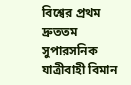বিশ্বের প্রথম দ্রুততম সুপারসনিক যাত্রীবাহী বিমান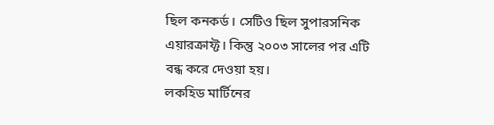ছিল কনকর্ড। সেটিও ছিল সুপারসনিক এয়ারক্রাফ্ট। কিন্তু ২০০৩ সালের পর এটি বন্ধ করে দেওয়া হয়।
লকহিড মার্টিনের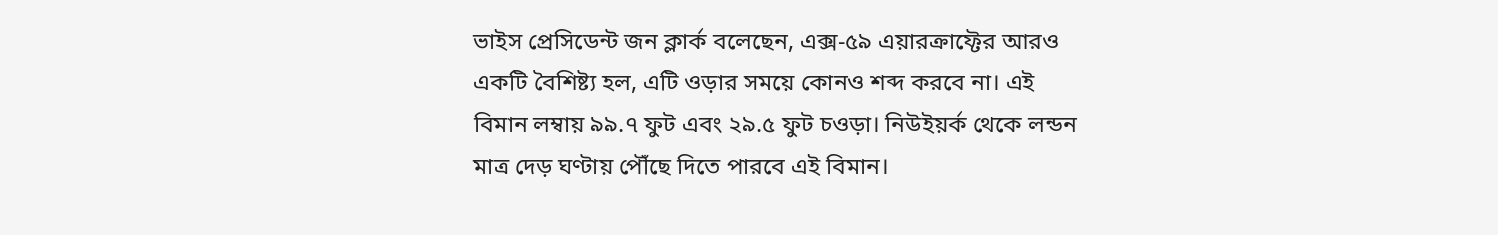ভাইস প্রেসিডেন্ট জন ক্লার্ক বলেছেন, এক্স-৫৯ এয়ারক্রাফ্টের আরও একটি বৈশিষ্ট্য হল, এটি ওড়ার সময়ে কোনও শব্দ করবে না। এই বিমান লম্বায় ৯৯.৭ ফুট এবং ২৯.৫ ফুট চওড়া। নিউইয়র্ক থেকে লন্ডন মাত্র দেড় ঘণ্টায় পৌঁছে দিতে পারবে এই বিমান।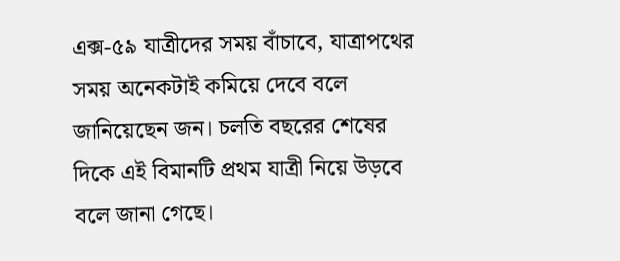এক্স-৫৯ যাত্রীদের সময় বাঁচাবে, যাত্রাপথের সময় অনেকটাই কমিয়ে দেবে বলে জানিয়েছেন জন। চলতি বছরের শেষের দিকে এই বিমানটি প্রথম যাত্রী নিয়ে উড়বে বলে জানা গেছে।